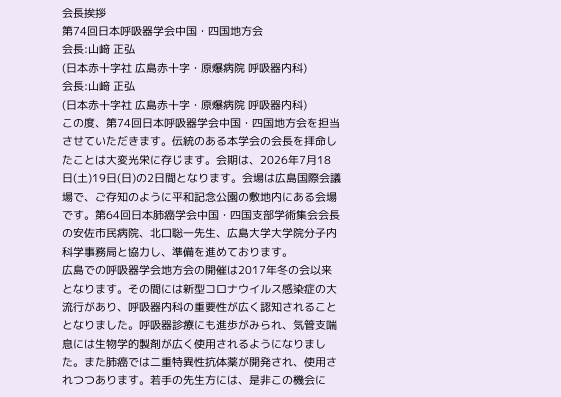会長挨拶
第74回日本呼吸器学会中国・四国地方会
会長:山﨑 正弘
(日本赤十字社 広島赤十字・原爆病院 呼吸器内科)
会長:山﨑 正弘
(日本赤十字社 広島赤十字・原爆病院 呼吸器内科)
この度、第74回日本呼吸器学会中国・四国地方会を担当させていただきます。伝統のある本学会の会長を拝命したことは大変光栄に存じます。会期は、2026年7月18日(土)19日(日)の2日間となります。会場は広島国際会議場で、ご存知のように平和記念公園の敷地内にある会場です。第64回日本肺癌学会中国・四国支部学術集会会長の安佐市民病院、北口聡一先生、広島大学大学院分子内科学事務局と協力し、準備を進めております。
広島での呼吸器学会地方会の開催は2017年冬の会以来となります。その間には新型コロナウイルス感染症の大流行があり、呼吸器内科の重要性が広く認知されることとなりました。呼吸器診療にも進歩がみられ、気管支喘息には生物学的製剤が広く使用されるようになりました。また肺癌では二重特異性抗体薬が開発され、使用されつつあります。若手の先生方には、是非この機会に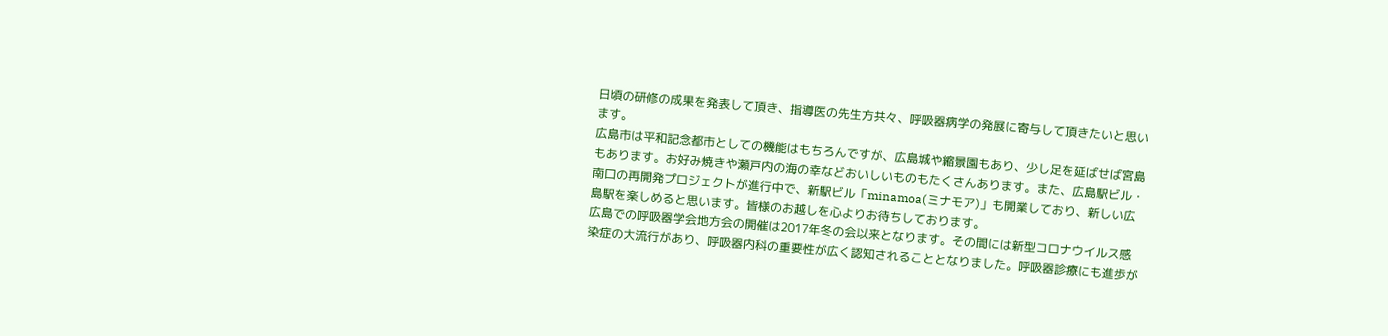日頃の研修の成果を発表して頂き、指導医の先生方共々、呼吸器病学の発展に寄与して頂きたいと思います。
広島市は平和記念都市としての機能はもちろんですが、広島城や縮景園もあり、少し足を延ばせば宮島もあります。お好み焼きや瀬戸内の海の幸などおいしいものもたくさんあります。また、広島駅ビル・南口の再開発プロジェクトが進行中で、新駅ビル「minamoa(ミナモア)」も開業しており、新しい広島駅を楽しめると思います。皆様のお越しを心よりお待ちしております。
広島での呼吸器学会地方会の開催は2017年冬の会以来となります。その間には新型コロナウイルス感染症の大流行があり、呼吸器内科の重要性が広く認知されることとなりました。呼吸器診療にも進歩が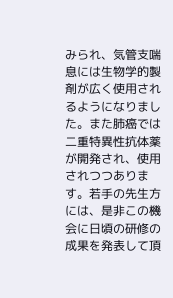みられ、気管支喘息には生物学的製剤が広く使用されるようになりました。また肺癌では二重特異性抗体薬が開発され、使用されつつあります。若手の先生方には、是非この機会に日頃の研修の成果を発表して頂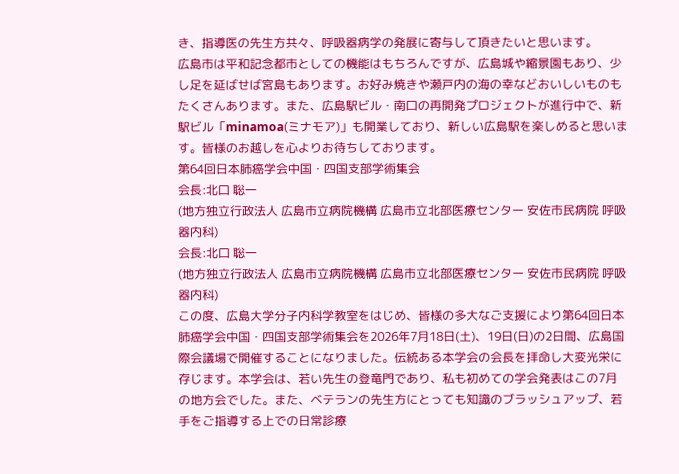き、指導医の先生方共々、呼吸器病学の発展に寄与して頂きたいと思います。
広島市は平和記念都市としての機能はもちろんですが、広島城や縮景園もあり、少し足を延ばせば宮島もあります。お好み焼きや瀬戸内の海の幸などおいしいものもたくさんあります。また、広島駅ビル・南口の再開発プロジェクトが進行中で、新駅ビル「minamoa(ミナモア)」も開業しており、新しい広島駅を楽しめると思います。皆様のお越しを心よりお待ちしております。
第64回日本肺癌学会中国・四国支部学術集会
会長:北口 聡一
(地方独立行政法人 広島市立病院機構 広島市立北部医療センター 安佐市民病院 呼吸器内科)
会長:北口 聡一
(地方独立行政法人 広島市立病院機構 広島市立北部医療センター 安佐市民病院 呼吸器内科)
この度、広島大学分子内科学教室をはじめ、皆様の多大なご支援により第64回日本肺癌学会中国・四国支部学術集会を2026年7月18日(土)、19日(日)の2日間、広島国際会議場で開催することになりました。伝統ある本学会の会長を拝命し大変光栄に存じます。本学会は、若い先生の登竜門であり、私も初めての学会発表はこの7月の地方会でした。また、ベテランの先生方にとっても知識のブラッシュアップ、若手をご指導する上での日常診療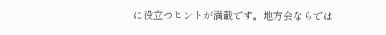に役立つヒントが満載です。地方会ならでは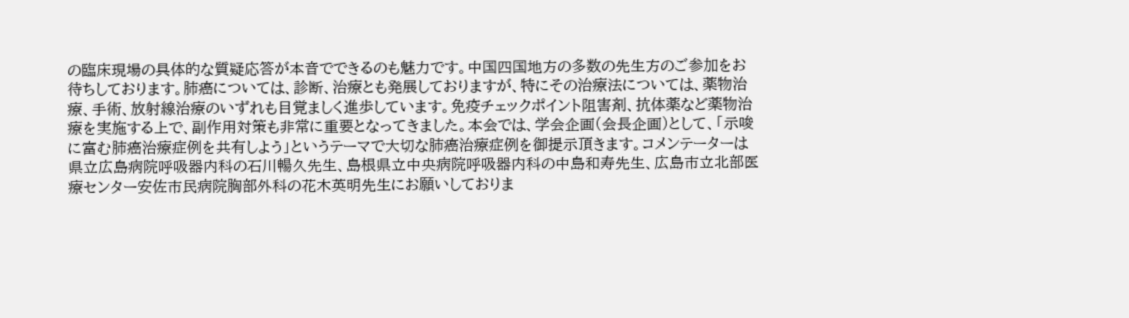の臨床現場の具体的な質疑応答が本音でできるのも魅力です。中国四国地方の多数の先生方のご参加をお待ちしております。肺癌については、診断、治療とも発展しておりますが、特にその治療法については、薬物治療、手術、放射線治療のいずれも目覚ましく進歩しています。免疫チェックポイント阻害剤、抗体薬など薬物治療を実施する上で、副作用対策も非常に重要となってきました。本会では、学会企画(会長企画)として、「示唆に富む肺癌治療症例を共有しよう」というテーマで大切な肺癌治療症例を御提示頂きます。コメンテーターは県立広島病院呼吸器内科の石川暢久先生、島根県立中央病院呼吸器内科の中島和寿先生、広島市立北部医療センター安佐市民病院胸部外科の花木英明先生にお願いしておりま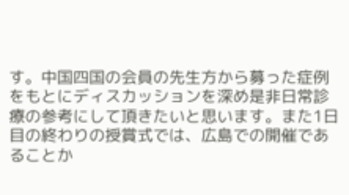す。中国四国の会員の先生方から募った症例をもとにディスカッションを深め是非日常診療の参考にして頂きたいと思います。また1日目の終わりの授賞式では、広島での開催であることか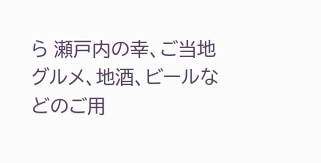ら 瀬戸内の幸、ご当地グルメ、地酒、ビールなどのご用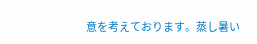意を考えております。蒸し暑い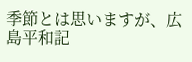季節とは思いますが、広島平和記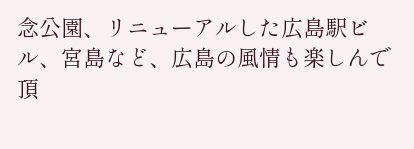念公園、リニューアルした広島駅ビル、宮島など、広島の風情も楽しんで頂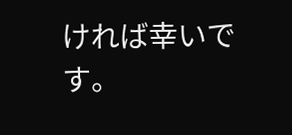ければ幸いです。